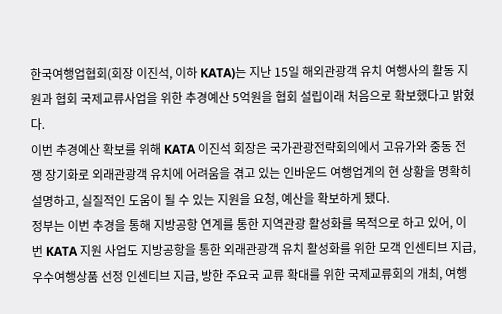한국여행업협회(회장 이진석, 이하 KATA)는 지난 15일 해외관광객 유치 여행사의 활동 지원과 협회 국제교류사업을 위한 추경예산 5억원을 협회 설립이래 처음으로 확보했다고 밝혔다.
이번 추경예산 확보를 위해 KATA 이진석 회장은 국가관광전략회의에서 고유가와 중동 전쟁 장기화로 외래관광객 유치에 어려움을 겪고 있는 인바운드 여행업계의 현 상황을 명확히 설명하고, 실질적인 도움이 될 수 있는 지원을 요청, 예산을 확보하게 됐다.
정부는 이번 추경을 통해 지방공항 연계를 통한 지역관광 활성화를 목적으로 하고 있어, 이번 KATA 지원 사업도 지방공항을 통한 외래관광객 유치 활성화를 위한 모객 인센티브 지급, 우수여행상품 선정 인센티브 지급, 방한 주요국 교류 확대를 위한 국제교류회의 개최, 여행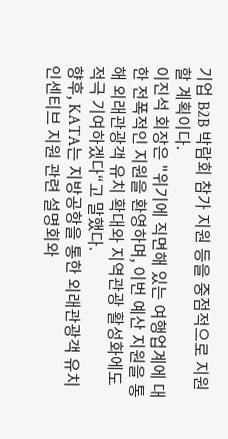기업 B2B 박람회 참가 지원 등을 중점적으로 지원할 계획이다.
이진석 회장은 "위기에 직면해 있는 여행업계에 대한 전폭적인 지원을 환영하며, 이번 예산 지원을 통해 외래관광객 유치 확대와 지역관광 활성화에도 적극 기여하겠다“고 말했다.
향후, KATA는 지방공항을 통한 외래관광객 유치 인센티브 지원 관련 설명회와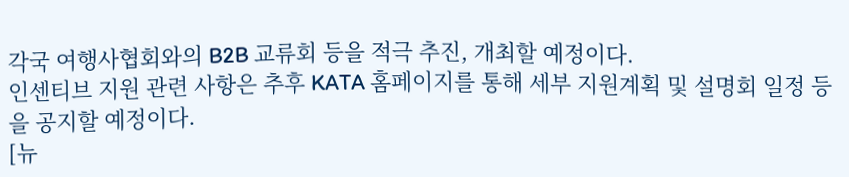각국 여행사협회와의 B2B 교류회 등을 적극 추진, 개최할 예정이다.
인센티브 지원 관련 사항은 추후 KATA 홈페이지를 통해 세부 지원계획 및 설명회 일정 등을 공지할 예정이다.
[뉴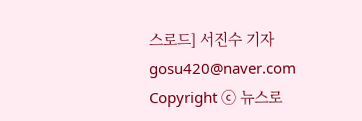스로드] 서진수 기자 gosu420@naver.com
Copyright ⓒ 뉴스로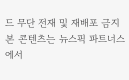드 무단 전재 및 재배포 금지
본 콘텐츠는 뉴스픽 파트너스에서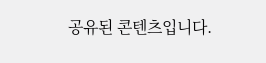공유된 콘텐츠입니다.